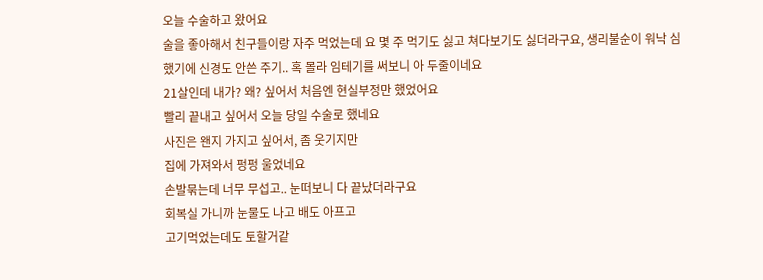오늘 수술하고 왔어요
술을 좋아해서 친구들이랑 자주 먹었는데 요 몇 주 먹기도 싫고 쳐다보기도 싫더라구요, 생리불순이 워낙 심했기에 신경도 안쓴 주기.. 혹 몰라 임테기를 써보니 아 두줄이네요
21살인데 내가? 왜? 싶어서 처음엔 현실부정만 했었어요
빨리 끝내고 싶어서 오늘 당일 수술로 했네요
사진은 왠지 가지고 싶어서, 좀 웃기지만
집에 가져와서 펑펑 울었네요
손발묶는데 너무 무섭고.. 눈떠보니 다 끝났더라구요
회복실 가니까 눈물도 나고 배도 아프고
고기먹었는데도 토할거같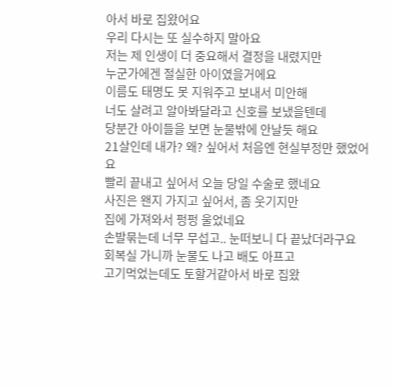아서 바로 집왔어요
우리 다시는 또 실수하지 말아요
저는 제 인생이 더 중요해서 결정을 내렸지만
누군가에겐 절실한 아이였을거에요
이름도 태명도 못 지워주고 보내서 미안해
너도 살려고 알아봐달라고 신호를 보냈을텐데
당분간 아이들을 보면 눈물밖에 안날듯 해요
21살인데 내가? 왜? 싶어서 처음엔 현실부정만 했었어요
빨리 끝내고 싶어서 오늘 당일 수술로 했네요
사진은 왠지 가지고 싶어서, 좀 웃기지만
집에 가져와서 펑펑 울었네요
손발묶는데 너무 무섭고.. 눈떠보니 다 끝났더라구요
회복실 가니까 눈물도 나고 배도 아프고
고기먹었는데도 토할거같아서 바로 집왔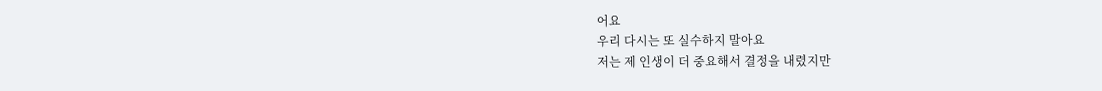어요
우리 다시는 또 실수하지 말아요
저는 제 인생이 더 중요해서 결정을 내렸지만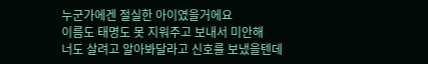누군가에겐 절실한 아이였을거에요
이름도 태명도 못 지워주고 보내서 미안해
너도 살려고 알아봐달라고 신호를 보냈을텐데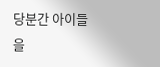당분간 아이들을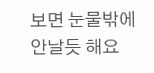보면 눈물밖에 안날듯 해요